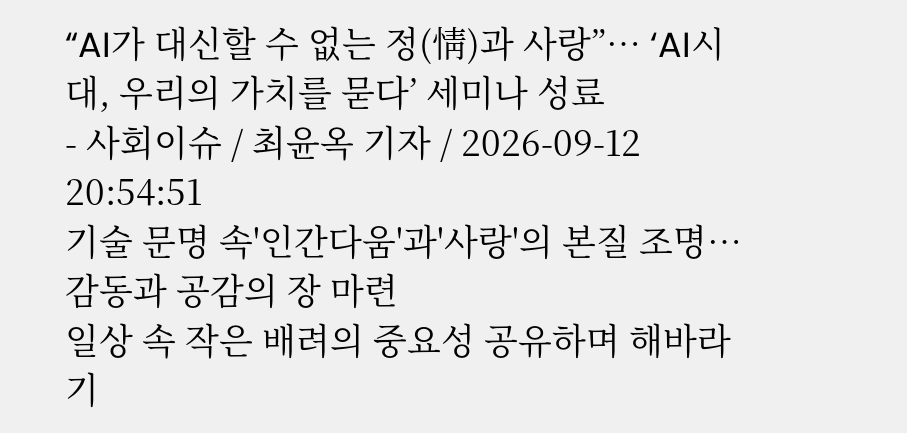“AI가 대신할 수 없는 정(情)과 사랑”… ‘AI시대, 우리의 가치를 묻다’ 세미나 성료
- 사회이슈 / 최윤옥 기자 / 2026-09-12 20:54:51
기술 문명 속'인간다움'과'사랑'의 본질 조명… 감동과 공감의 장 마련
일상 속 작은 배려의 중요성 공유하며 해바라기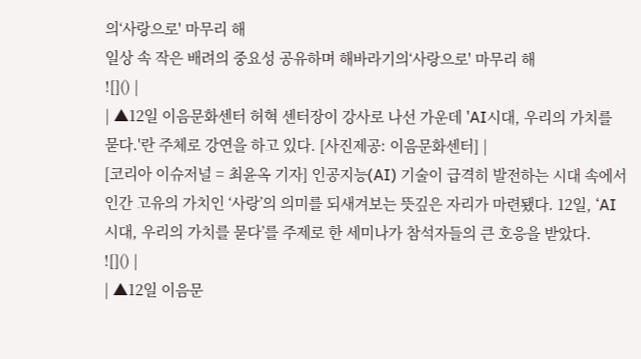의‘사랑으로' 마무리 해
일상 속 작은 배려의 중요성 공유하며 해바라기의‘사랑으로' 마무리 해
![]() |
| ▲12일 이음문화센터 허혁 센터장이 강사로 나선 가운데 'AI시대, 우리의 가치를 묻다.'란 주체로 강연을 하고 있다. [사진제공: 이음문화센터] |
[코리아 이슈저널 = 최윤옥 기자] 인공지능(AI) 기술이 급격히 발전하는 시대 속에서 인간 고유의 가치인 ‘사랑’의 의미를 되새겨보는 뜻깊은 자리가 마련됐다. 12일, ‘AI시대, 우리의 가치를 묻다’를 주제로 한 세미나가 참석자들의 큰 호응을 받았다.
![]() |
| ▲12일 이음문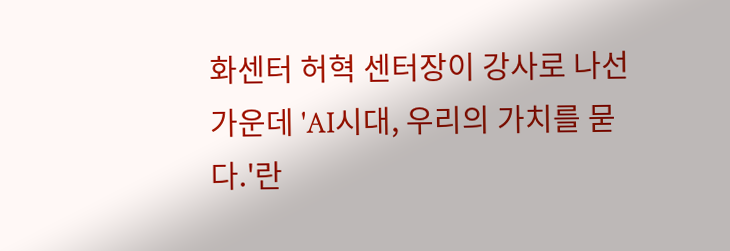화센터 허혁 센터장이 강사로 나선 가운데 'AI시대, 우리의 가치를 묻다.'란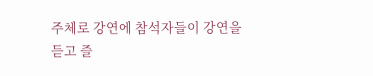주체로 강연에 참석자들이 강연을 듣고 즐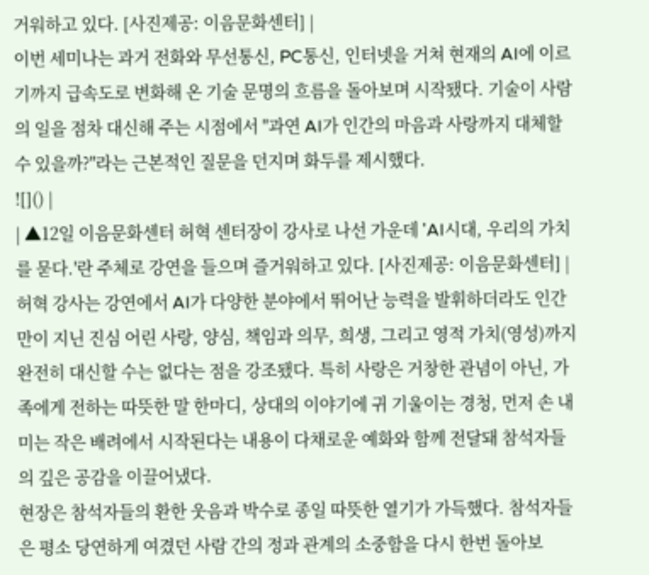거워하고 있다. [사진제공: 이음문화센터] |
이번 세미나는 과거 전화와 무선통신, PC통신, 인터넷을 거쳐 현재의 AI에 이르기까지 급속도로 변화해 온 기술 문명의 흐름을 돌아보며 시작됐다. 기술이 사람의 일을 점차 대신해 주는 시점에서 "과연 AI가 인간의 마음과 사랑까지 대체할 수 있을까?"라는 근본적인 질문을 던지며 화두를 제시했다.
![]() |
| ▲12일 이음문화센터 허혁 센터장이 강사로 나선 가운데 'AI시대, 우리의 가치를 묻다.'란 주체로 강연을 들으며 즐거워하고 있다. [사진제공: 이음문화센터] |
허혁 강사는 강연에서 AI가 다양한 분야에서 뛰어난 능력을 발휘하더라도 인간만이 지닌 진심 어린 사랑, 양심, 책임과 의무, 희생, 그리고 영적 가치(영성)까지 완전히 대신할 수는 없다는 점을 강조됐다. 특히 사랑은 거창한 관념이 아닌, 가족에게 전하는 따뜻한 말 한마디, 상대의 이야기에 귀 기울이는 경청, 먼저 손 내미는 작은 배려에서 시작된다는 내용이 다채로운 예화와 함께 전달돼 참석자들의 깊은 공감을 이끌어냈다.
현장은 참석자들의 환한 웃음과 박수로 종일 따뜻한 열기가 가득했다. 참석자들은 평소 당연하게 여겼던 사람 간의 정과 관계의 소중함을 다시 한번 돌아보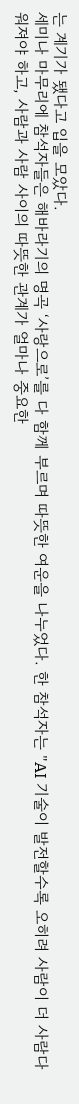는 계기가 됐다고 입을 모았다.
세미나 마무리에 참석자들은 해바라기의 명곡 ‘사랑으로’를 다 함께 부르며 따뜻한 여운을 나누었다. 한 참석자는 "AI 기술이 발전할수록 오히려 사람이 더 사람다워져야 하고, 사람과 사람 사이의 따뜻한 관계가 얼마나 중요한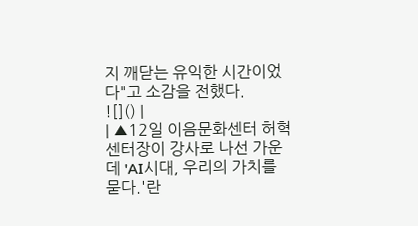지 깨닫는 유익한 시간이었다"고 소감을 전했다.
![]() |
| ▲12일 이음문화센터 허혁 센터장이 강사로 나선 가운데 'AI시대, 우리의 가치를 묻다.'란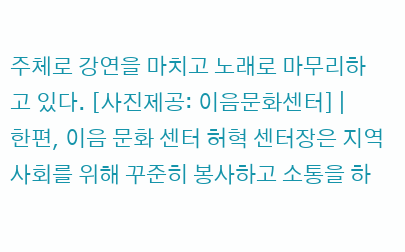주체로 강연을 마치고 노래로 마무리하고 있다. [사진제공: 이음문화센터] |
한편, 이음 문화 센터 허혁 센터장은 지역사회를 위해 꾸준히 봉사하고 소통을 하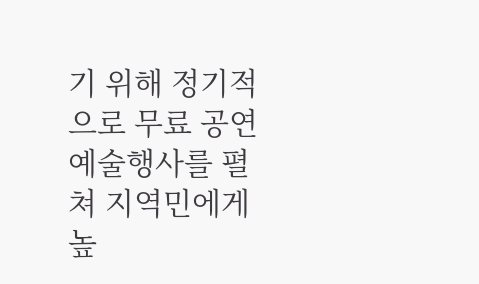기 위해 정기적으로 무료 공연 예술행사를 펼쳐 지역민에게 높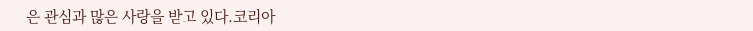은 관심과 많은 사랑을 받고 있다.코리아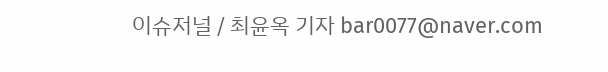이슈저널 / 최윤옥 기자 bar0077@naver.com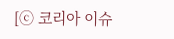[ⓒ 코리아 이슈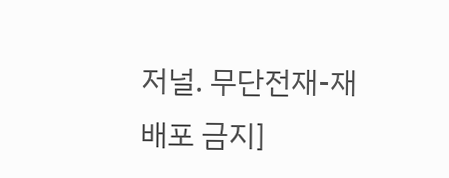저널. 무단전재-재배포 금지]